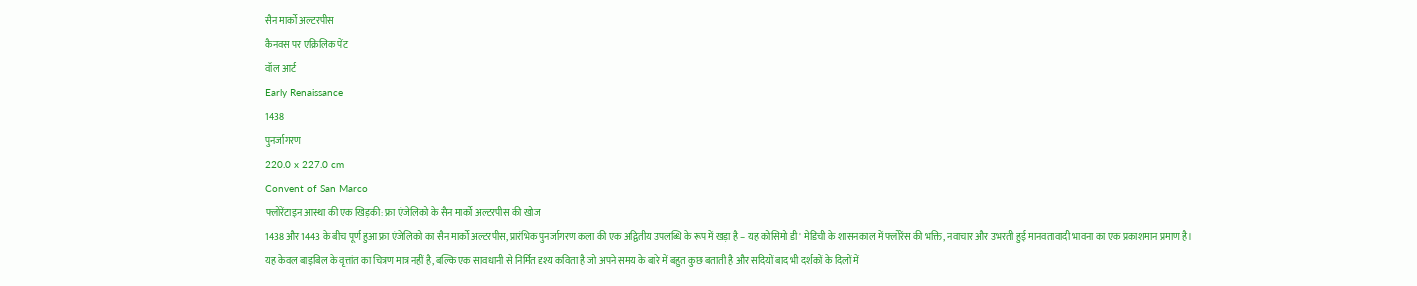सैन मार्को अल्टरपीस
कैनवस पर एक्रिलिक पेंट
वॉल आर्ट
Early Renaissance
1438
पुनर्जागरण
220.0 x 227.0 cm
Convent of San Marco
फ्लोरेंटाइन आस्था की एक खिड़की: फ्रा एंजेलिको के सैन मार्को अल्टरपीस की खोज
1438 और 1443 के बीच पूर्ण हुआ फ्रा एंजेलिको का सैन मार्को अल्टरपीस, प्रारंभिक पुनर्जागरण कला की एक अद्वितीय उपलब्धि के रूप में खड़ा है – यह कोसिमो डी' मेडिची के शासनकाल में फ्लोरेंस की भक्ति, नवाचार और उभरती हुई मानवतावादी भावना का एक प्रकाशमान प्रमाण है। यह केवल बाइबिल के वृत्तांत का चित्रण मात्र नहीं है, बल्कि एक सावधानी से निर्मित दृश्य कविता है जो अपने समय के बारे में बहुत कुछ बताती है और सदियों बाद भी दर्शकों के दिलों में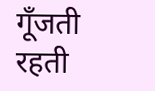गूँजती रहती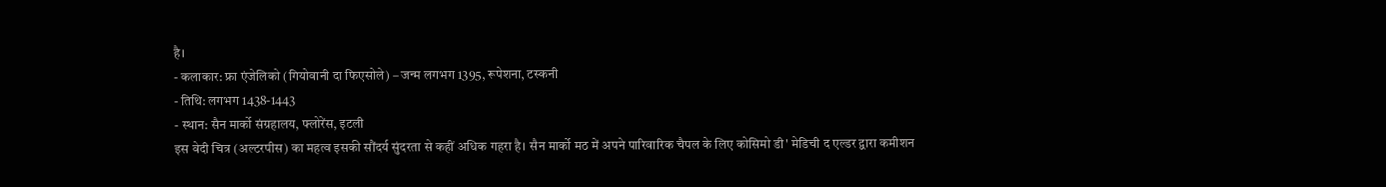है।
- कलाकार: फ्रा एंजेलिको (गियोवानी दा फिएसोले) – जन्म लगभग 1395, रूपेशना, टस्कनी
- तिथि: लगभग 1438-1443
- स्थान: सैन मार्को संग्रहालय, फ्लोरेंस, इटली
इस वेदी चित्र (अल्टरपीस) का महत्व इसकी सौंदर्य सुंदरता से कहीं अधिक गहरा है। सैन मार्को मठ में अपने पारिवारिक चैपल के लिए कोसिमो डी' मेडिची द एल्डर द्वारा कमीशन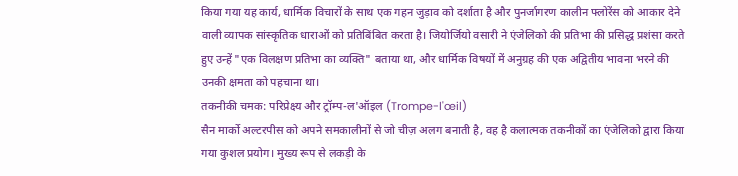किया गया यह कार्य, धार्मिक विचारों के साथ एक गहन जुड़ाव को दर्शाता है और पुनर्जागरण कालीन फ्लोरेंस को आकार देने वाली व्यापक सांस्कृतिक धाराओं को प्रतिबिंबित करता है। जियोर्जियो वसारी ने एंजेलिको की प्रतिभा की प्रसिद्ध प्रशंसा करते हुए उन्हें "एक विलक्षण प्रतिभा का व्यक्ति" बताया था, और धार्मिक विषयों में अनुग्रह की एक अद्वितीय भावना भरने की उनकी क्षमता को पहचाना था।
तकनीकी चमक: परिप्रेक्ष्य और ट्रॉम्प-ल'ऑइल (Trompe-l'œil)
सैन मार्को अल्टरपीस को अपने समकालीनों से जो चीज़ अलग बनाती है, वह है कलात्मक तकनीकों का एंजेलिको द्वारा किया गया कुशल प्रयोग। मुख्य रूप से लकड़ी के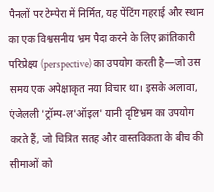पैनलों पर टेम्पेरा में निर्मित, यह पेंटिंग गहराई और स्थान का एक विश्वसनीय भ्रम पैदा करने के लिए क्रांतिकारी परिप्रेक्ष्य (perspective) का उपयोग करती है—जो उस समय एक अपेक्षाकृत नया विचार था। इसके अलावा, एंजेलली 'ट्रॉम्प-ल'ऑइल' यानी दृष्टिभ्रम का उपयोग करते हैं, जो चित्रित सतह और वास्तविकता के बीच की सीमाओं को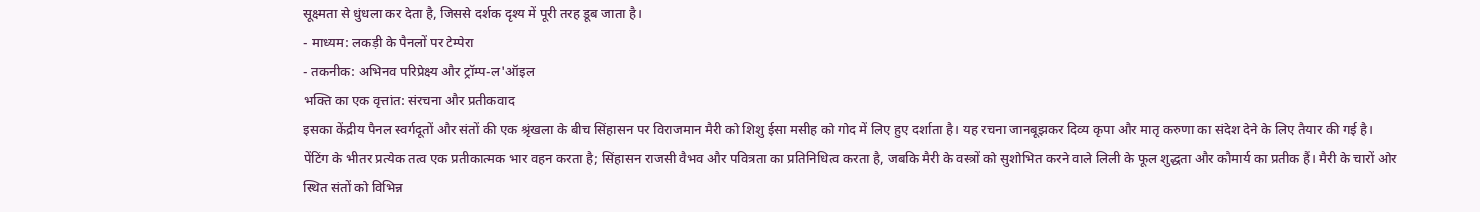सूक्ष्मता से धुंधला कर देता है, जिससे दर्शक दृश्य में पूरी तरह डूब जाता है।
- माध्यम: लकड़ी के पैनलों पर टेम्पेरा
- तकनीक: अभिनव परिप्रेक्ष्य और ट्रॉम्प-ल'ऑइल
भक्ति का एक वृत्तांत: संरचना और प्रतीकवाद
इसका केंद्रीय पैनल स्वर्गदूतों और संतों की एक श्रृंखला के बीच सिंहासन पर विराजमान मैरी को शिशु ईसा मसीह को गोद में लिए हुए दर्शाता है। यह रचना जानबूझकर दिव्य कृपा और मातृ करुणा का संदेश देने के लिए तैयार की गई है। पेंटिंग के भीतर प्रत्येक तत्व एक प्रतीकात्मक भार वहन करता है; सिंहासन राजसी वैभव और पवित्रता का प्रतिनिधित्व करता है, जबकि मैरी के वस्त्रों को सुशोभित करने वाले लिली के फूल शुद्धता और कौमार्य का प्रतीक हैं। मैरी के चारों ओर स्थित संतों को विभिन्न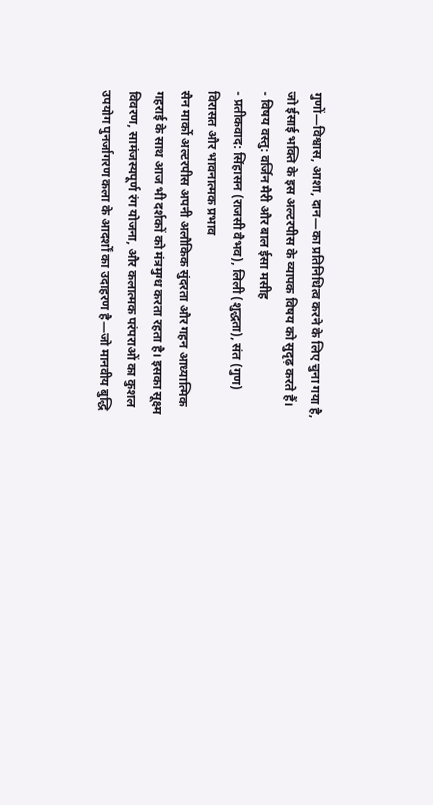गुणों—विश्वास, आशा, दान—का प्रतिनिधित्व करने के लिए चुना गया है, जो ईसाई भक्ति के इस अल्टरपीस के व्यापक विषय को सुदृढ़ करते हैं।
- विषय वस्तु: वर्जिन मैरी और बाल ईसा मसीह
- प्रतीकवाद: सिंहासन (राजसी वैभव), लिली (शुद्धता), संत (गुण)
विरासत और भावनात्मक प्रभाव
सैन मार्को अल्टरपीस अपनी अलौकिक सुंदरता और गहन आध्यात्मिक गहराई के साथ आज भी दर्शकों को मंत्रमुग्ध करता रहता है। इसका सूक्ष्म विवरण, सामंजस्यपूर्ण रंग योजना, और कलात्मक परंपराओं का कुशल उपयोग पुनर्जागरण कला के आदर्शों का उदाहरण है—जो मानवीय बुद्धि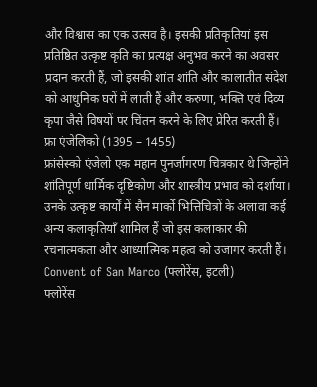और विश्वास का एक उत्सव है। इसकी प्रतिकृतियां इस प्रतिष्ठित उत्कृष्ट कृति का प्रत्यक्ष अनुभव करने का अवसर प्रदान करती हैं, जो इसकी शांत शांति और कालातीत संदेश को आधुनिक घरों में लाती हैं और करुणा, भक्ति एवं दिव्य कृपा जैसे विषयों पर चिंतन करने के लिए प्रेरित करती हैं।
फ्रा एंजेलिको (1395 – 1455)
फ्रांसेस्को एंजेलो एक महान पुनर्जागरण चित्रकार थे जिन्होंने शांतिपूर्ण धार्मिक दृष्टिकोण और शास्त्रीय प्रभाव को दर्शाया। उनके उत्कृष्ट कार्यों में सैन मार्को भित्तिचित्रों के अलावा कई अन्य कलाकृतियाँ शामिल हैं जो इस कलाकार की रचनात्मकता और आध्यात्मिक महत्व को उजागर करती हैं।
Convent of San Marco (फ्लोरेंस, इटली)
फ्लोरेंस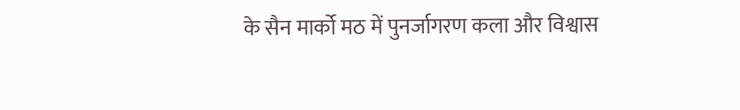के सैन मार्को मठ में पुनर्जागरण कला और विश्वास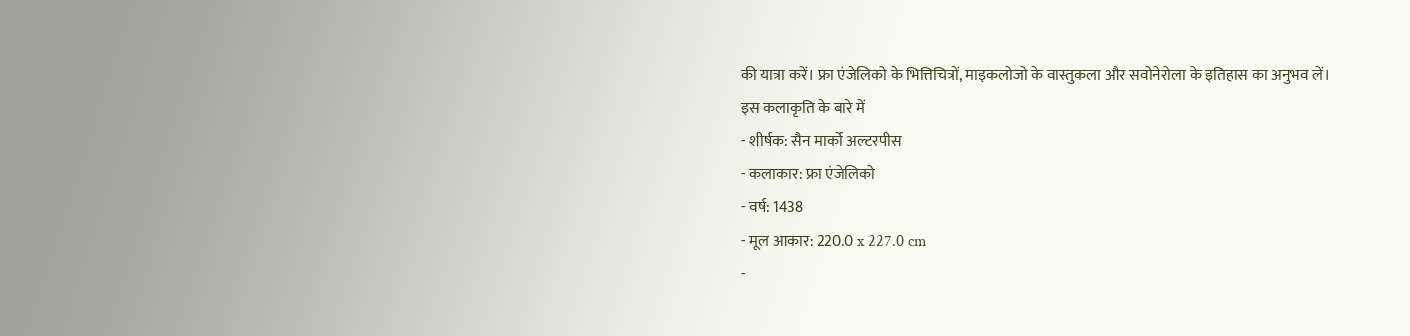की यात्रा करें। फ्रा एंजेलिको के भित्तिचित्रों, माइकलोजो के वास्तुकला और सवोनेरोला के इतिहास का अनुभव लें।
इस कलाकृति के बारे में
- शीर्षक: सैन मार्को अल्टरपीस
- कलाकार: फ्रा एंजेलिको
- वर्ष: 1438
- मूल आकार: 220.0 x 227.0 cm
-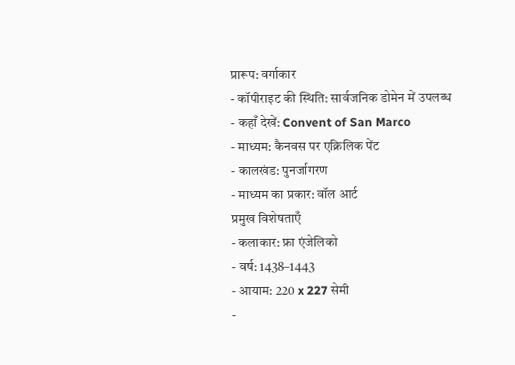प्रारूप: वर्गाकार
- कॉपीराइट की स्थिति: सार्वजनिक डोमेन में उपलब्ध
- कहाँ देखें: Convent of San Marco
- माध्यम: कैनवस पर एक्रिलिक पेंट
- कालखंड: पुनर्जागरण
- माध्यम का प्रकार: वॉल आर्ट
प्रमुख विशेषताएँ
- कलाकार: फ्रा एंजेलिको
- वर्ष: 1438–1443
- आयाम: 220 x 227 सेमी
-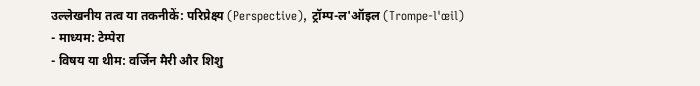उल्लेखनीय तत्व या तकनीकें: परिप्रेक्ष्य (Perspective), ट्रॉम्प-ल'ऑइल (Trompe-l'œil)
- माध्यम: टेम्पेरा
- विषय या थीम: वर्जिन मैरी और शिशु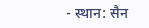- स्थान: सैन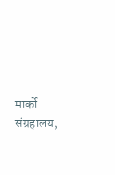मार्को संग्रहालय,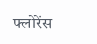फ्लोरेंस